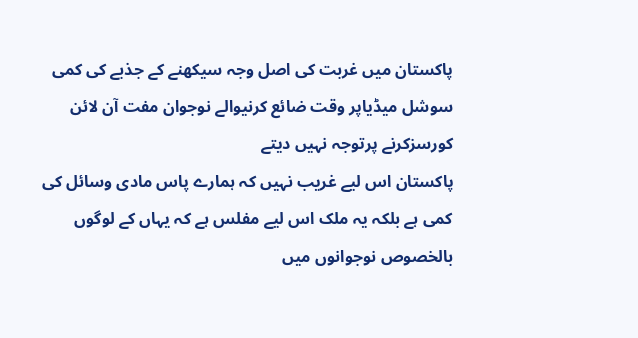پاکستان میں غربت کی اصل وجہ سیکھنے کے جذبے کی کمی
سوشل میڈیاپر وقت ضائع کرنیوالے نوجوان مفت آن لائن کورسزکرنے پرتوجہ نہیں دیتے
پاکستان اس لیے غریب نہیں کہ ہمارے پاس مادی وسائل کی کمی ہے بلکہ یہ ملک اس لیے مفلس ہے کہ یہاں کے لوگوں بالخصوص نوجوانوں میں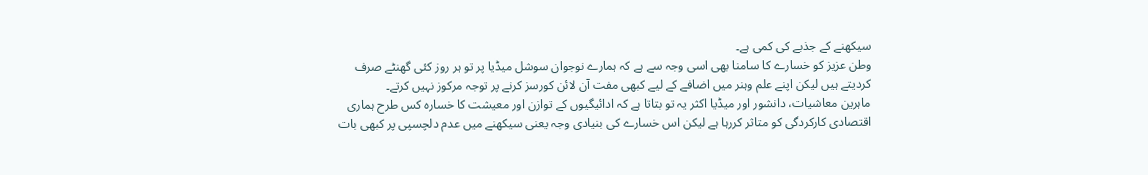سیکھنے کے جذبے کی کمی ہے۔
وطن عزیز کو خسارے کا سامنا بھی اسی وجہ سے ہے کہ ہمارے نوجوان سوشل میڈیا پر تو ہر روز کئی گھنٹے صرف کردیتے ہیں لیکن اپنے علم وہنر میں اضافے کے لیے کبھی مفت آن لائن کورسز کرنے پر توجہ مرکوز نہیں کرتے۔
ماہرین معاشیات، دانشور اور میڈیا اکثر یہ تو بتاتا ہے کہ ادائیگیوں کے توازن اور معیشت کا خسارہ کس طرح ہماری اقتصادی کارکردگی کو متاثر کررہا ہے لیکن اس خسارے کی بنیادی وجہ یعنی سیکھنے میں عدم دلچسپی پر کبھی بات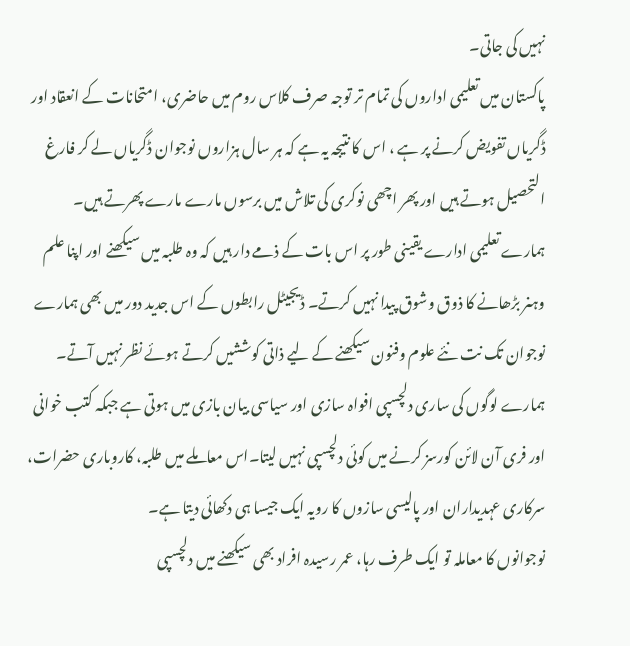نہیں کی جاتی۔
پاکستان میں تعلیمی اداروں کی تمام تر توجہ صرف کلاس روم میں حاضری، امتحانات کے انعقاد اور ڈگریاں تفویض کرنے پر ہے ، اس کا نتیجہ یہ ہے کہ ہر سال ہزاروں نوجوان ڈگریاں لے کر فارغ التحصیل ہوتے ہیں اور پھر اچھی نوکری کی تلاش میں برسوں مارے مارے پھرتے ہیں۔
ہمارے تعلیمی ادارے یقینی طور پر اس بات کے ذمے دار ہیں کہ وہ طلبہ میں سیکھنے اور اپنا علم وہنر بڑھانے کا ذوق وشوق پیدا نہیں کرتے۔ ڈیجیٹل رابطوں کے اس جدید دور میں بھی ہمارے نوجوان تک نت نئے علوم وفنون سیکھنے کے لیے ذاتی کوششیں کرتے ہوئے نظر نہیں آتے۔
ہمارے لوگوں کی ساری دلچسپی افواہ سازی اور سیاسی بیان بازی میں ہوتی ہے جبکہ کتب خوانی اور فری آن لائن کورسز کرنے میں کوئی دلچسپی نہیں لیتا۔اس معاملے میں طلبہ، کاروباری حضرات، سرکاری عہدیداران اور پالیسی سازوں کا رویہ ایک جیسا ہی دکھائی دیتا ہے۔
نوجوانوں کا معاملہ تو ایک طرف رہا، عمر رسیدہ افراد بھی سیکھنے میں دلچسپی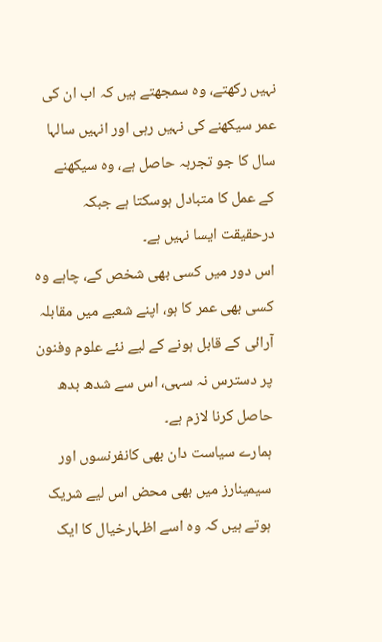نہیں رکھتے، وہ سمجھتے ہیں کہ اب ان کی عمر سیکھنے کی نہیں رہی اور انہیں سالہا سال کا جو تجربہ حاصل ہے، وہ سیکھنے کے عمل کا متبادل ہوسکتا ہے جبکہ درحقیقت ایسا نہیں ہے۔
اس دور میں کسی بھی شخص کے، چاہے وہ کسی بھی عمر کا ہو، اپنے شعبے میں مقابلہ آرائی کے قابل ہونے کے لیے نئے علوم وفنون پر دسترس نہ سہی، اس سے شدھ بدھ حاصل کرنا لازم ہے۔
ہمارے سیاست دان بھی کانفرنسوں اور سیمینارز میں بھی محض اس لیے شریک ہوتے ہیں کہ وہ اسے اظہارخیال کا ایک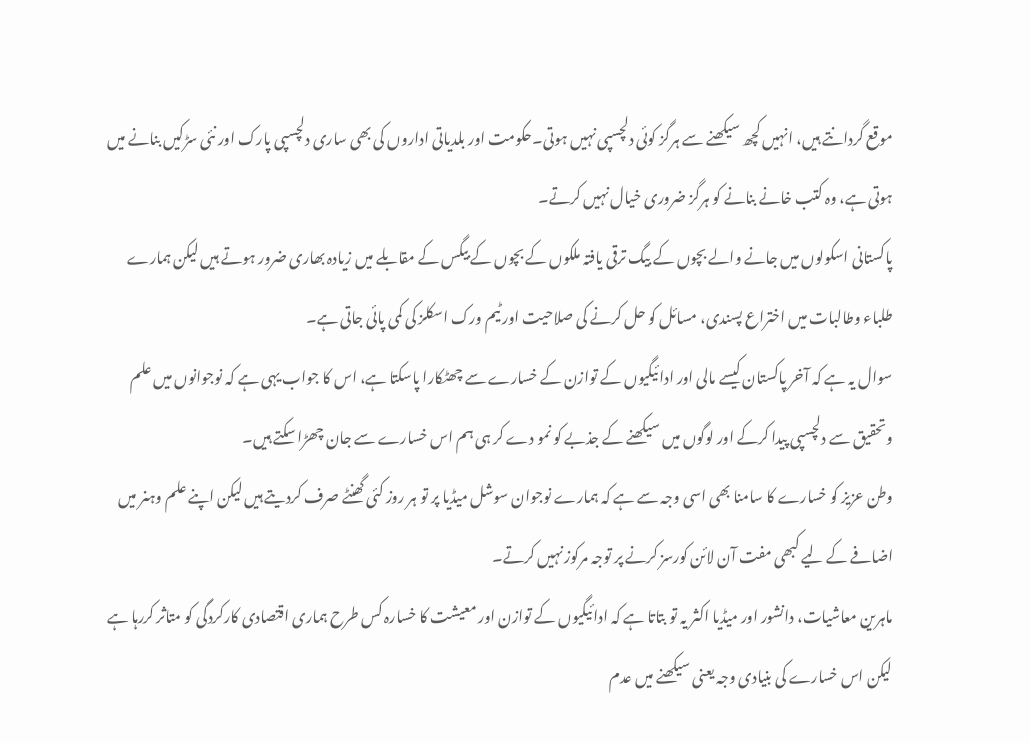موقع گردانتے ہیں، انہیں کچھ سیکھنے سے ہرگز کوئی دلچسپی نہیں ہوتی۔حکومت اور بلدیاتی اداروں کی بھی ساری دلچسپی پارک اور نئی سڑکیں بنانے میں ہوتی ہے، وہ کتب خانے بنانے کو ہرگز ضروری خیال نہیں کرتے۔
پاکستانی اسکولوں میں جانے والے بچوں کے بیگ ترقی یافتہ ملکوں کے بچوں کے بیگس کے مقابلے میں زیادہ بھاری ضرور ہوتے ہیں لیکن ہمارے طلباء وطالبات میں اختراع پسندی، مسائل کو حل کرنے کی صلاحیت اور ٹیم ورک اسکلز کی کمی پائی جاتی ہے۔
سوال یہ ہے کہ آخر پاکستان کیسے مالی اور ادائیگیوں کے توازن کے خسارے سے چھٹکارا پاسکتا ہے، اس کا جواب یہی ہے کہ نوجوانوں میں علم وتحقیق سے دلچسپی پیدا کرکے اور لوگوں میں سیکھنے کے جذبے کو نمو دے کر ہی ہم اس خسارے سے جان چھڑا سکتے ہیں۔
وطن عزیز کو خسارے کا سامنا بھی اسی وجہ سے ہے کہ ہمارے نوجوان سوشل میڈیا پر تو ہر روز کئی گھنٹے صرف کردیتے ہیں لیکن اپنے علم وہنر میں اضافے کے لیے کبھی مفت آن لائن کورسز کرنے پر توجہ مرکوز نہیں کرتے۔
ماہرین معاشیات، دانشور اور میڈیا اکثر یہ تو بتاتا ہے کہ ادائیگیوں کے توازن اور معیشت کا خسارہ کس طرح ہماری اقتصادی کارکردگی کو متاثر کررہا ہے لیکن اس خسارے کی بنیادی وجہ یعنی سیکھنے میں عدم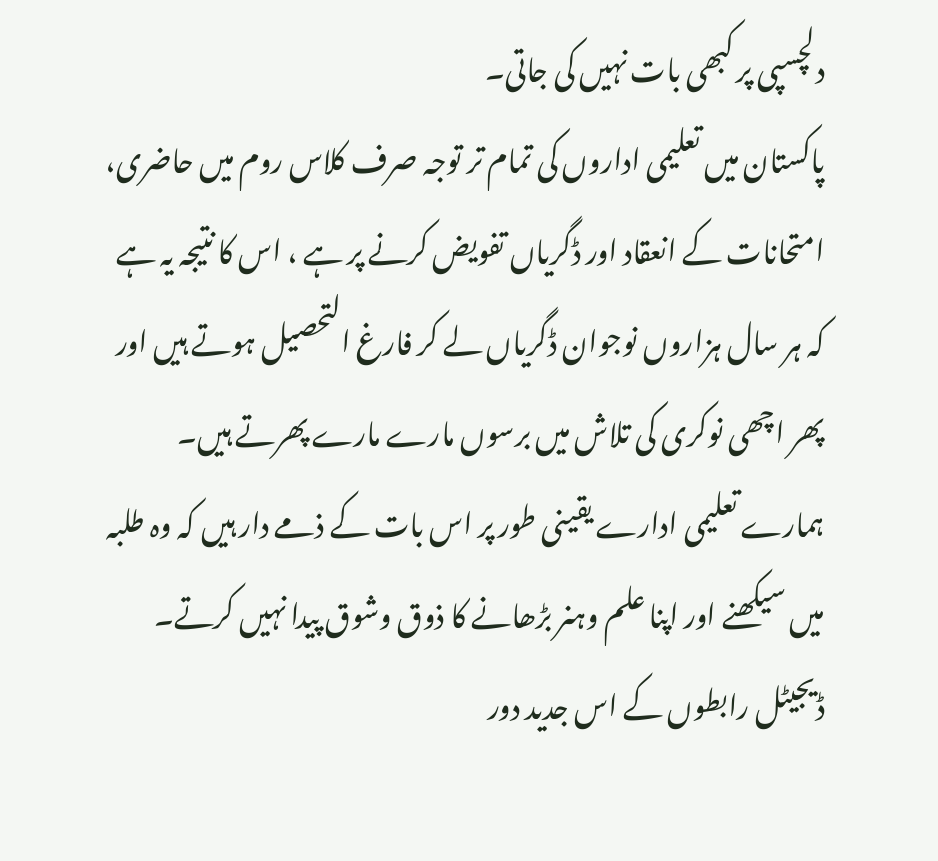دلچسپی پر کبھی بات نہیں کی جاتی۔
پاکستان میں تعلیمی اداروں کی تمام تر توجہ صرف کلاس روم میں حاضری، امتحانات کے انعقاد اور ڈگریاں تفویض کرنے پر ہے ، اس کا نتیجہ یہ ہے کہ ہر سال ہزاروں نوجوان ڈگریاں لے کر فارغ التحصیل ہوتے ہیں اور پھر اچھی نوکری کی تلاش میں برسوں مارے مارے پھرتے ہیں۔
ہمارے تعلیمی ادارے یقینی طور پر اس بات کے ذمے دار ہیں کہ وہ طلبہ میں سیکھنے اور اپنا علم وہنر بڑھانے کا ذوق وشوق پیدا نہیں کرتے۔ ڈیجیٹل رابطوں کے اس جدید دور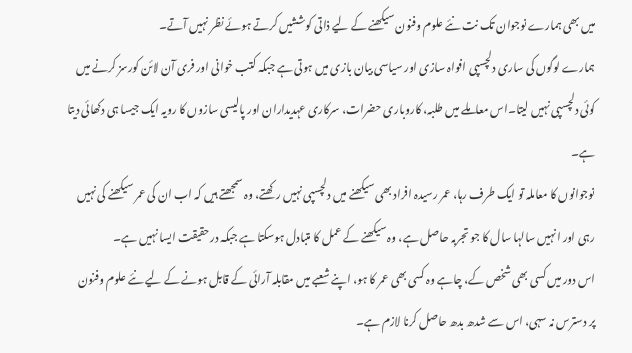میں بھی ہمارے نوجوان تک نت نئے علوم وفنون سیکھنے کے لیے ذاتی کوششیں کرتے ہوئے نظر نہیں آتے۔
ہمارے لوگوں کی ساری دلچسپی افواہ سازی اور سیاسی بیان بازی میں ہوتی ہے جبکہ کتب خوانی اور فری آن لائن کورسز کرنے میں کوئی دلچسپی نہیں لیتا۔اس معاملے میں طلبہ، کاروباری حضرات، سرکاری عہدیداران اور پالیسی سازوں کا رویہ ایک جیسا ہی دکھائی دیتا ہے۔
نوجوانوں کا معاملہ تو ایک طرف رہا، عمر رسیدہ افراد بھی سیکھنے میں دلچسپی نہیں رکھتے، وہ سمجھتے ہیں کہ اب ان کی عمر سیکھنے کی نہیں رہی اور انہیں سالہا سال کا جو تجربہ حاصل ہے، وہ سیکھنے کے عمل کا متبادل ہوسکتا ہے جبکہ درحقیقت ایسا نہیں ہے۔
اس دور میں کسی بھی شخص کے، چاہے وہ کسی بھی عمر کا ہو، اپنے شعبے میں مقابلہ آرائی کے قابل ہونے کے لیے نئے علوم وفنون پر دسترس نہ سہی، اس سے شدھ بدھ حاصل کرنا لازم ہے۔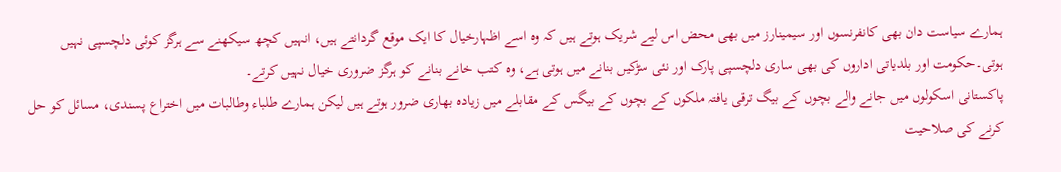ہمارے سیاست دان بھی کانفرنسوں اور سیمینارز میں بھی محض اس لیے شریک ہوتے ہیں کہ وہ اسے اظہارخیال کا ایک موقع گردانتے ہیں، انہیں کچھ سیکھنے سے ہرگز کوئی دلچسپی نہیں ہوتی۔حکومت اور بلدیاتی اداروں کی بھی ساری دلچسپی پارک اور نئی سڑکیں بنانے میں ہوتی ہے، وہ کتب خانے بنانے کو ہرگز ضروری خیال نہیں کرتے۔
پاکستانی اسکولوں میں جانے والے بچوں کے بیگ ترقی یافتہ ملکوں کے بچوں کے بیگس کے مقابلے میں زیادہ بھاری ضرور ہوتے ہیں لیکن ہمارے طلباء وطالبات میں اختراع پسندی، مسائل کو حل کرنے کی صلاحیت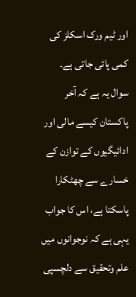اور ٹیم ورک اسکلز کی کمی پائی جاتی ہے۔
سوال یہ ہے کہ آخر پاکستان کیسے مالی اور ادائیگیوں کے توازن کے خسارے سے چھٹکارا پاسکتا ہے، اس کا جواب یہی ہے کہ نوجوانوں میں علم وتحقیق سے دلچسپی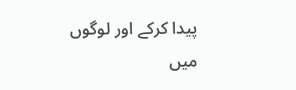پیدا کرکے اور لوگوں میں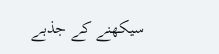سیکھنے کے جذبے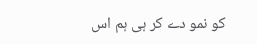کو نمو دے کر ہی ہم اس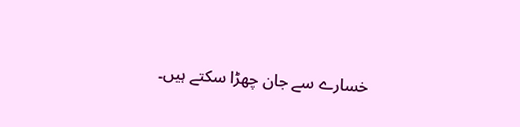خسارے سے جان چھڑا سکتے ہیں۔